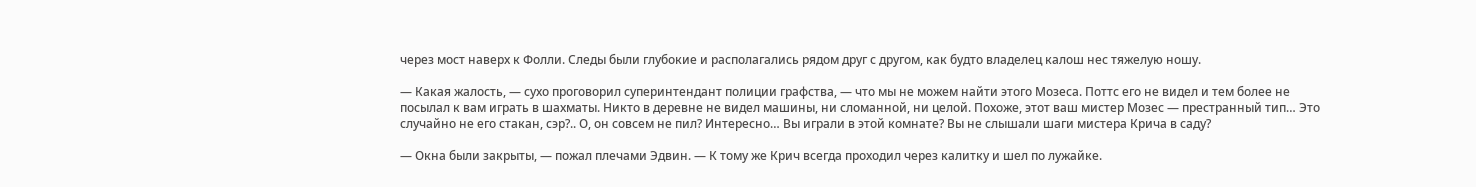через мост наверх к Фолли. Следы были глубокие и располагались рядом друг с другом, как будто владелец калош нес тяжелую ношу.

— Какая жалость, — сухо проговорил суперинтендант полиции графства, — что мы не можем найти этого Мозеса. Поттс его не видел и тем более не посылал к вам играть в шахматы. Никто в деревне не видел машины, ни сломанной, ни целой. Похоже, этот ваш мистер Мозес — престранный тип… Это случайно не его стакан, сэр?.. О, он совсем не пил? Интересно… Вы играли в этой комнате? Вы не слышали шаги мистера Крича в саду?

— Окна были закрыты, — пожал плечами Эдвин. — К тому же Крич всегда проходил через калитку и шел по лужайке.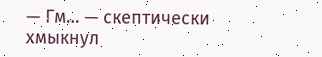— Гм… — скептически хмыкнул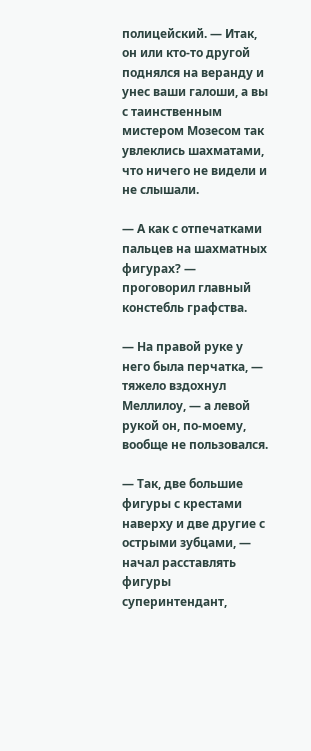полицейский. — Итак, он или кто-то другой поднялся на веранду и унес ваши галоши, а вы с таинственным мистером Мозесом так увлеклись шахматами, что ничего не видели и не слышали.

— А как с отпечатками пальцев на шахматных фигурах? — проговорил главный констебль графства.

— На правой руке у него была перчатка, — тяжело вздохнул Меллилоу, — а левой рукой он, по-моему, вообще не пользовался.

— Так, две большие фигуры с крестами наверху и две другие с острыми зубцами, — начал расставлять фигуры суперинтендант,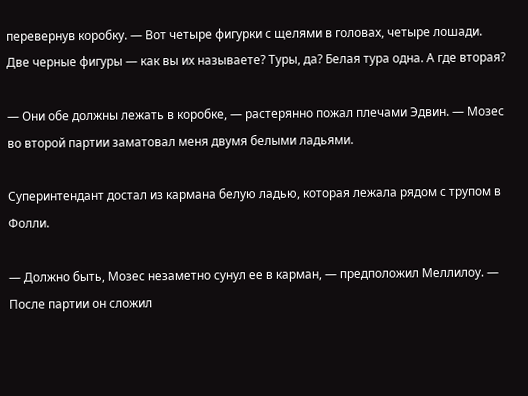перевернув коробку. — Вот четыре фигурки с щелями в головах, четыре лошади. Две черные фигуры — как вы их называете? Туры, да? Белая тура одна. А где вторая?

— Они обе должны лежать в коробке, — растерянно пожал плечами Эдвин. — Мозес во второй партии заматовал меня двумя белыми ладьями.

Суперинтендант достал из кармана белую ладью, которая лежала рядом с трупом в Фолли.

— Должно быть, Мозес незаметно сунул ее в карман, — предположил Меллилоу. — После партии он сложил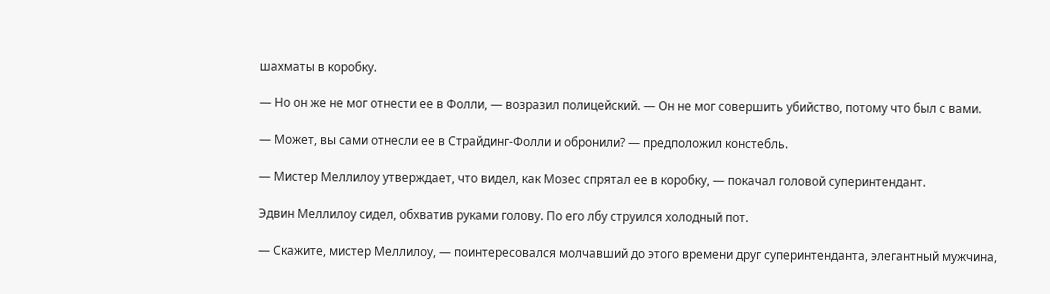шахматы в коробку.

— Но он же не мог отнести ее в Фолли, — возразил полицейский. — Он не мог совершить убийство, потому что был с вами.

— Может, вы сами отнесли ее в Страйдинг-Фолли и обронили? — предположил констебль.

— Мистер Меллилоу утверждает, что видел, как Мозес спрятал ее в коробку, — покачал головой суперинтендант.

Эдвин Меллилоу сидел, обхватив руками голову. По его лбу струился холодный пот.

— Скажите, мистер Меллилоу, — поинтересовался молчавший до этого времени друг суперинтенданта, элегантный мужчина,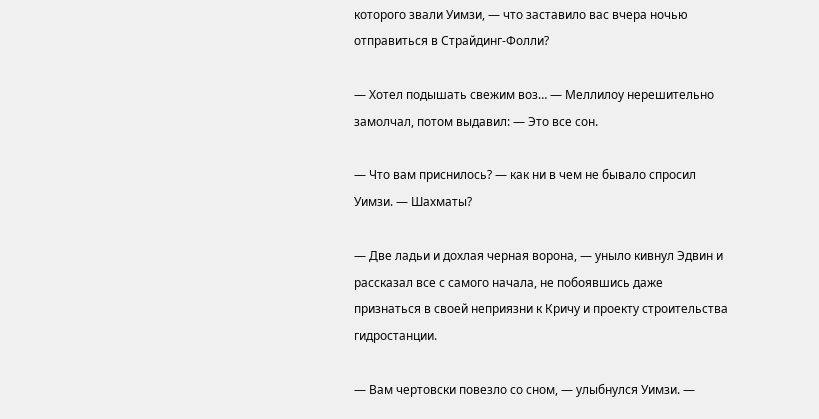которого звали Уимзи, — что заставило вас вчера ночью отправиться в Страйдинг-Фолли?

— Хотел подышать свежим воз… — Меллилоу нерешительно замолчал, потом выдавил: — Это все сон.

— Что вам приснилось? — как ни в чем не бывало спросил Уимзи. — Шахматы?

— Две ладьи и дохлая черная ворона, — уныло кивнул Эдвин и рассказал все с самого начала, не побоявшись даже признаться в своей неприязни к Кричу и проекту строительства гидростанции.

— Вам чертовски повезло со сном, — улыбнулся Уимзи. —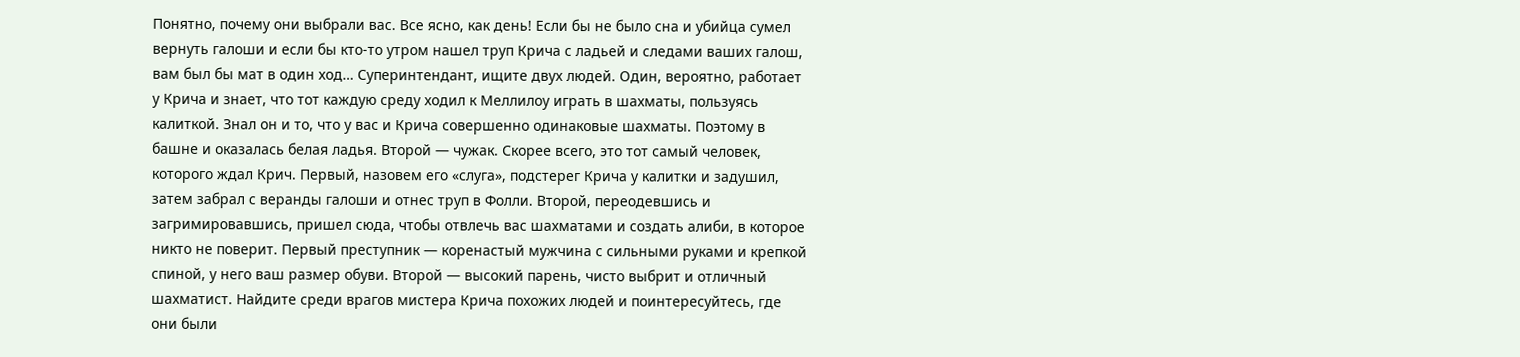Понятно, почему они выбрали вас. Все ясно, как день! Если бы не было сна и убийца сумел вернуть галоши и если бы кто-то утром нашел труп Крича с ладьей и следами ваших галош, вам был бы мат в один ход… Суперинтендант, ищите двух людей. Один, вероятно, работает у Крича и знает, что тот каждую среду ходил к Меллилоу играть в шахматы, пользуясь калиткой. Знал он и то, что у вас и Крича совершенно одинаковые шахматы. Поэтому в башне и оказалась белая ладья. Второй — чужак. Скорее всего, это тот самый человек, которого ждал Крич. Первый, назовем его «слуга», подстерег Крича у калитки и задушил, затем забрал с веранды галоши и отнес труп в Фолли. Второй, переодевшись и загримировавшись, пришел сюда, чтобы отвлечь вас шахматами и создать алиби, в которое никто не поверит. Первый преступник — коренастый мужчина с сильными руками и крепкой спиной, у него ваш размер обуви. Второй — высокий парень, чисто выбрит и отличный шахматист. Найдите среди врагов мистера Крича похожих людей и поинтересуйтесь, где они были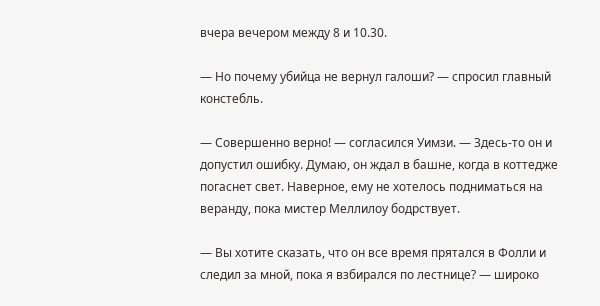вчера вечером между 8 и 10.30.

— Но почему убийца не вернул галоши? — спросил главный констебль.

— Совершенно верно! — согласился Уимзи. — Здесь-то он и допустил ошибку. Думаю, он ждал в башне, когда в коттедже погаснет свет. Наверное, ему не хотелось подниматься на веранду, пока мистер Меллилоу бодрствует.

— Вы хотите сказать, что он все время прятался в Фолли и следил за мной, пока я взбирался по лестнице? — широко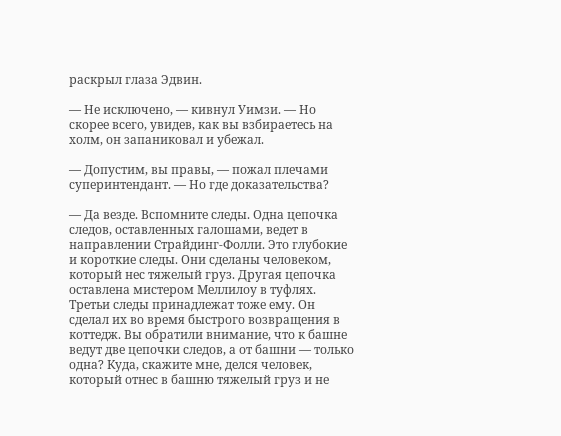раскрыл глаза Эдвин.

— Не исключено, — кивнул Уимзи. — Но скорее всего, увидев, как вы взбираетесь на холм, он запаниковал и убежал.

— Допустим, вы правы, — пожал плечами суперинтендант. — Но где доказательства?

— Да везде. Вспомните следы. Одна цепочка следов, оставленных галошами, ведет в направлении Страйдинг-Фолли. Это глубокие и короткие следы. Они сделаны человеком, который нес тяжелый груз. Другая цепочка оставлена мистером Меллилоу в туфлях. Третьи следы принадлежат тоже ему. Он сделал их во время быстрого возвращения в коттедж. Вы обратили внимание, что к башне ведут две цепочки следов, а от башни — только одна? Куда, скажите мне, делся человек, который отнес в башню тяжелый груз и не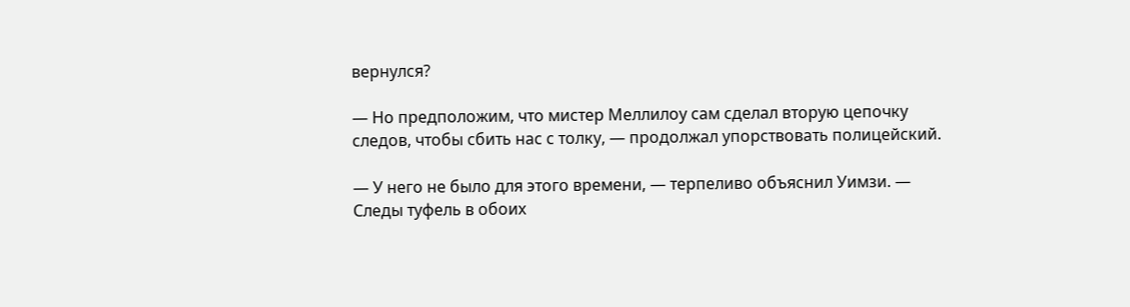вернулся?

— Но предположим, что мистер Меллилоу сам сделал вторую цепочку следов, чтобы сбить нас с толку, — продолжал упорствовать полицейский.

— У него не было для этого времени, — терпеливо объяснил Уимзи. — Следы туфель в обоих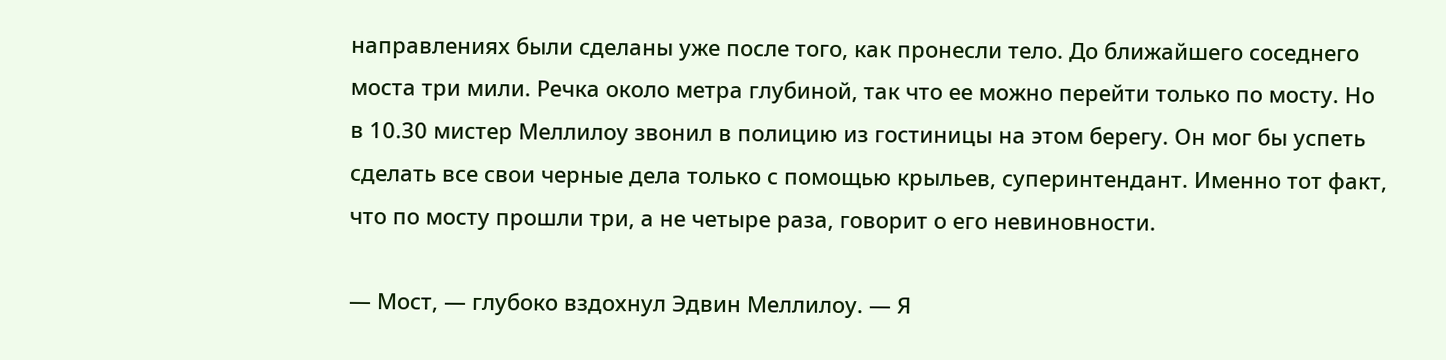направлениях были сделаны уже после того, как пронесли тело. До ближайшего соседнего моста три мили. Речка около метра глубиной, так что ее можно перейти только по мосту. Но в 10.30 мистер Меллилоу звонил в полицию из гостиницы на этом берегу. Он мог бы успеть сделать все свои черные дела только с помощью крыльев, суперинтендант. Именно тот факт, что по мосту прошли три, а не четыре раза, говорит о его невиновности.

— Мост, — глубоко вздохнул Эдвин Меллилоу. — Я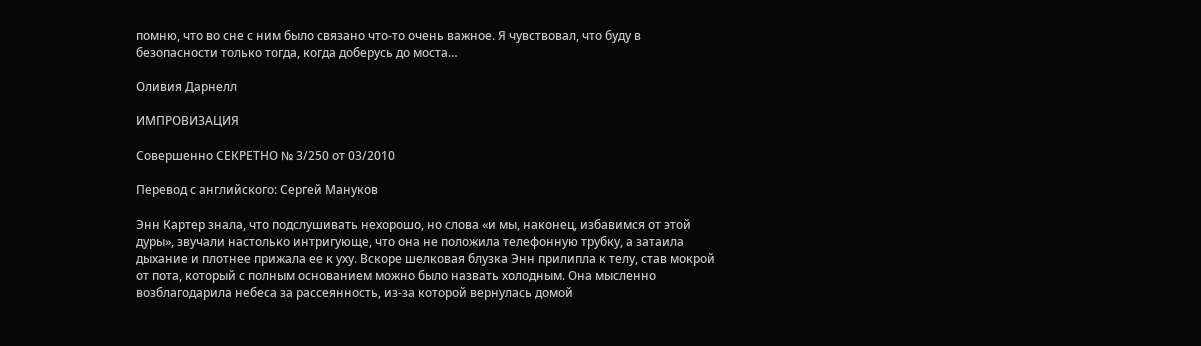помню, что во сне с ним было связано что-то очень важное. Я чувствовал, что буду в безопасности только тогда, когда доберусь до моста…

Оливия Дарнелл

ИМПРОВИЗАЦИЯ

Совершенно СЕКРЕТНО № 3/250 от 03/2010

Перевод с английского: Сергей Мануков

Энн Картер знала, что подслушивать нехорошо, но слова «и мы, наконец, избавимся от этой дуры», звучали настолько интригующе, что она не положила телефонную трубку, а затаила дыхание и плотнее прижала ее к уху. Вскоре шелковая блузка Энн прилипла к телу, став мокрой от пота, который с полным основанием можно было назвать холодным. Она мысленно возблагодарила небеса за рассеянность, из-за которой вернулась домой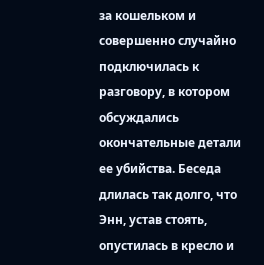за кошельком и совершенно случайно подключилась к разговору, в котором обсуждались окончательные детали ее убийства. Беседа длилась так долго, что Энн, устав стоять, опустилась в кресло и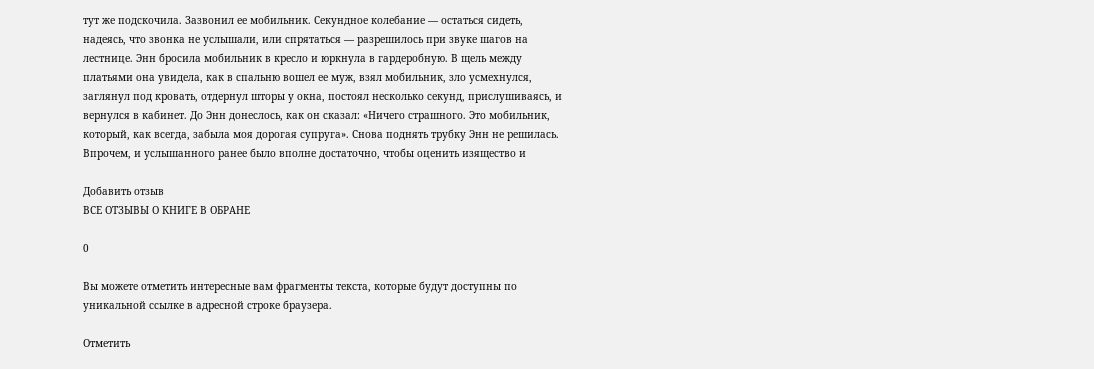тут же подскочила. Зазвонил ее мобильник. Секундное колебание — остаться сидеть, надеясь, что звонка не услышали, или спрятаться — разрешилось при звуке шагов на лестнице. Энн бросила мобильник в кресло и юркнула в гардеробную. В щель между платьями она увидела, как в спальню вошел ее муж, взял мобильник, зло усмехнулся, заглянул под кровать, отдернул шторы у окна, постоял несколько секунд, прислушиваясь, и вернулся в кабинет. До Энн донеслось, как он сказал: «Ничего страшного. Это мобильник, который, как всегда, забыла моя дорогая супруга». Снова поднять трубку Энн не решилась. Впрочем, и услышанного ранее было вполне достаточно, чтобы оценить изящество и

Добавить отзыв
ВСЕ ОТЗЫВЫ О КНИГЕ В ОБРАНЕ

0

Вы можете отметить интересные вам фрагменты текста, которые будут доступны по уникальной ссылке в адресной строке браузера.

Отметить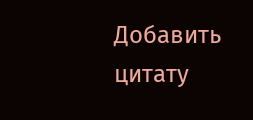Добавить цитату